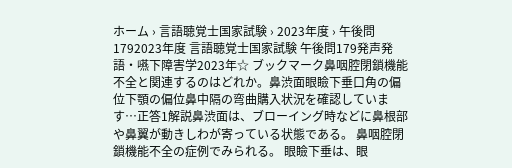ホーム › 言語聴覚士国家試験 › 2023年度 › 午後問1792023年度 言語聴覚士国家試験 午後問179発声発語・嚥下障害学2023年☆ ブックマーク鼻咽腔閉鎖機能不全と関連するのはどれか。鼻渋面眼瞼下垂口角の偏位下顎の偏位鼻中隔の弯曲購入状況を確認しています…正答1解説鼻渋面は、ブローイング時などに鼻根部や鼻翼が動きしわが寄っている状態である。 鼻咽腔閉鎖機能不全の症例でみられる。 眼瞼下垂は、眼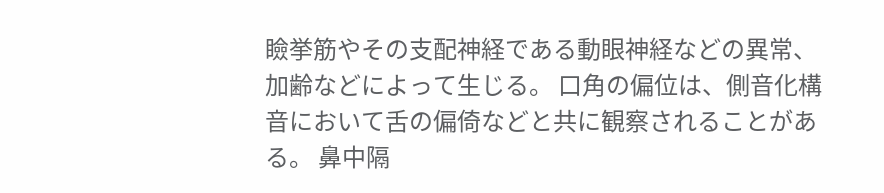瞼挙筋やその支配神経である動眼神経などの異常、加齢などによって生じる。 口角の偏位は、側音化構音において舌の偏倚などと共に観察されることがある。 鼻中隔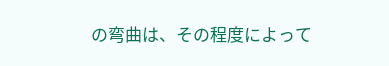の弯曲は、その程度によって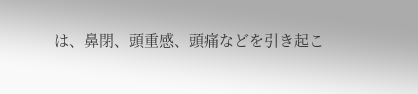は、鼻閉、頭重感、頭痛などを引き起こ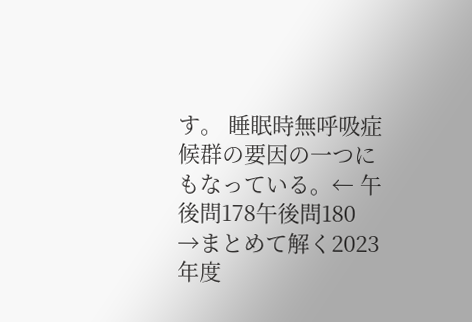す。 睡眠時無呼吸症候群の要因の一つにもなっている。← 午後問178午後問180 →まとめて解く2023年度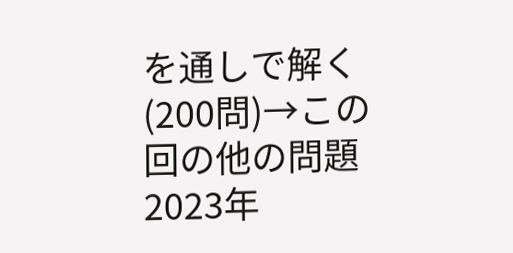を通しで解く(200問)→この回の他の問題2023年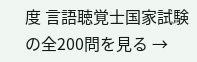度 言語聴覚士国家試験 の全200問を見る →